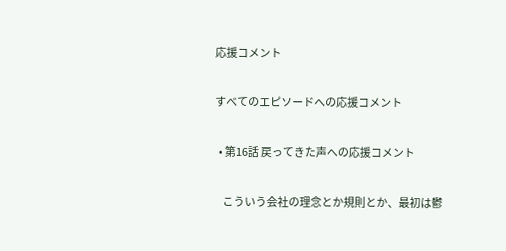応援コメント

すべてのエピソードへの応援コメント

  • 第16話 戻ってきた声への応援コメント

    こういう会社の理念とか規則とか、最初は鬱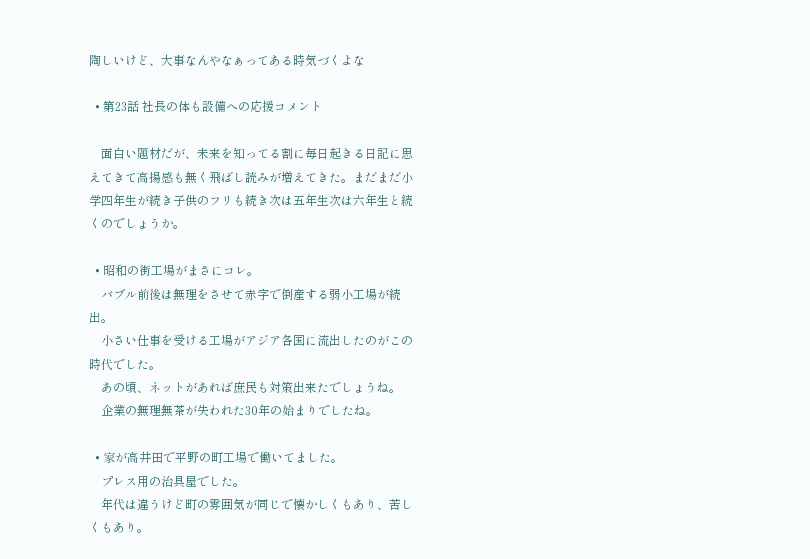陶しいけど、大事なんやなぁってある時気づくよな

  • 第23話 社長の体も設備への応援コメント

    面白い題材だが、未来を知ってる割に毎日起きる日記に思えてきて高揚感も無く飛ばし読みが増えてきた。まだまだ小学四年生が続き子供のフリも続き次は五年生次は六年生と続くのでしょうか。

  • 昭和の街工場がまさにコレ。
    バブル前後は無理をさせて赤字で倒産する弱小工場が続出。
    小さい仕事を受ける工場がアジア各国に流出したのがこの時代でした。
    あの頃、ネットがあれば庶民も対策出来たでしょうね。
    企業の無理無茶が失われた30年の始まりでしたね。

  • 家が高井田で平野の町工場で働いてました。
    プレス用の治具屋でした。
    年代は違うけど町の雰囲気が同じで懐かしくもあり、苦しくもあり。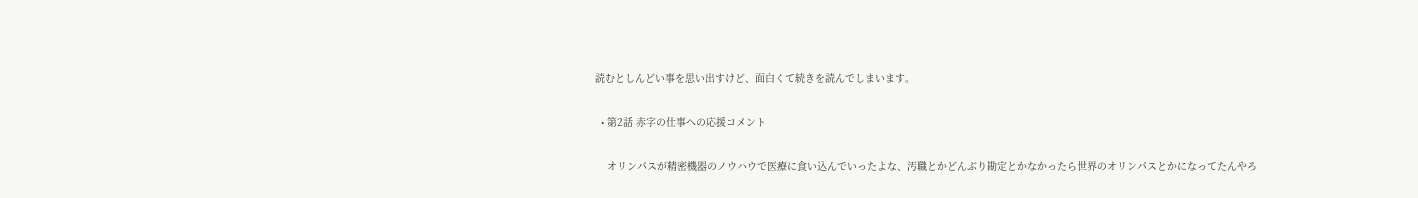読むとしんどい事を思い出すけど、面白くて続きを読んでしまいます。

  • 第2話 赤字の仕事への応援コメント

    オリンパスが精密機器のノウハウで医療に食い込んでいったよな、汚職とかどんぶり勘定とかなかったら世界のオリンパスとかになってたんやろ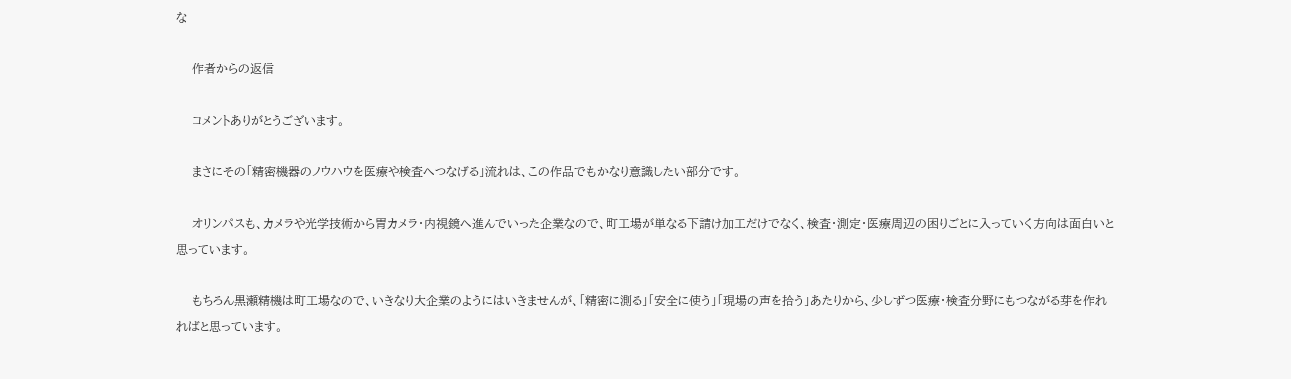な

    作者からの返信

    コメントありがとうございます。

    まさにその「精密機器のノウハウを医療や検査へつなげる」流れは、この作品でもかなり意識したい部分です。

    オリンパスも、カメラや光学技術から胃カメラ・内視鏡へ進んでいった企業なので、町工場が単なる下請け加工だけでなく、検査・測定・医療周辺の困りごとに入っていく方向は面白いと思っています。

    もちろん黒瀬精機は町工場なので、いきなり大企業のようにはいきませんが、「精密に測る」「安全に使う」「現場の声を拾う」あたりから、少しずつ医療・検査分野にもつながる芽を作れればと思っています。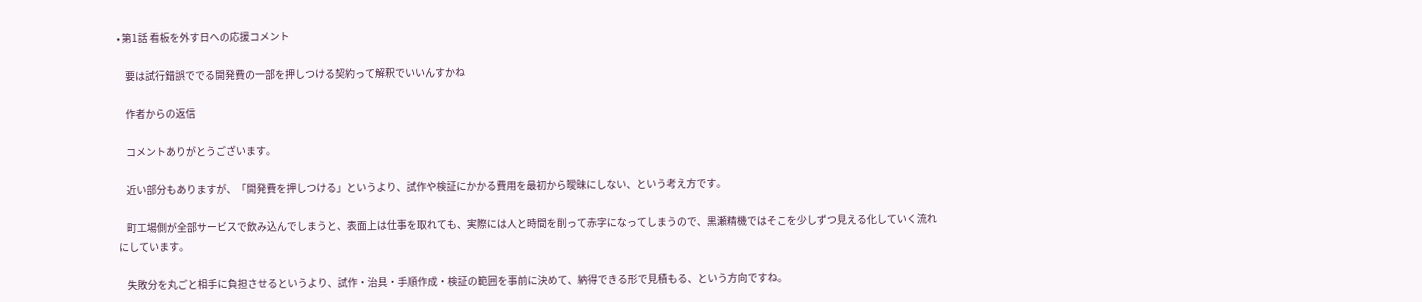• 第1話 看板を外す日への応援コメント

    要は試行錯誤ででる開発費の一部を押しつける契約って解釈でいいんすかね

    作者からの返信

    コメントありがとうございます。

    近い部分もありますが、「開発費を押しつける」というより、試作や検証にかかる費用を最初から曖昧にしない、という考え方です。

    町工場側が全部サービスで飲み込んでしまうと、表面上は仕事を取れても、実際には人と時間を削って赤字になってしまうので、黒瀬精機ではそこを少しずつ見える化していく流れにしています。

    失敗分を丸ごと相手に負担させるというより、試作・治具・手順作成・検証の範囲を事前に決めて、納得できる形で見積もる、という方向ですね。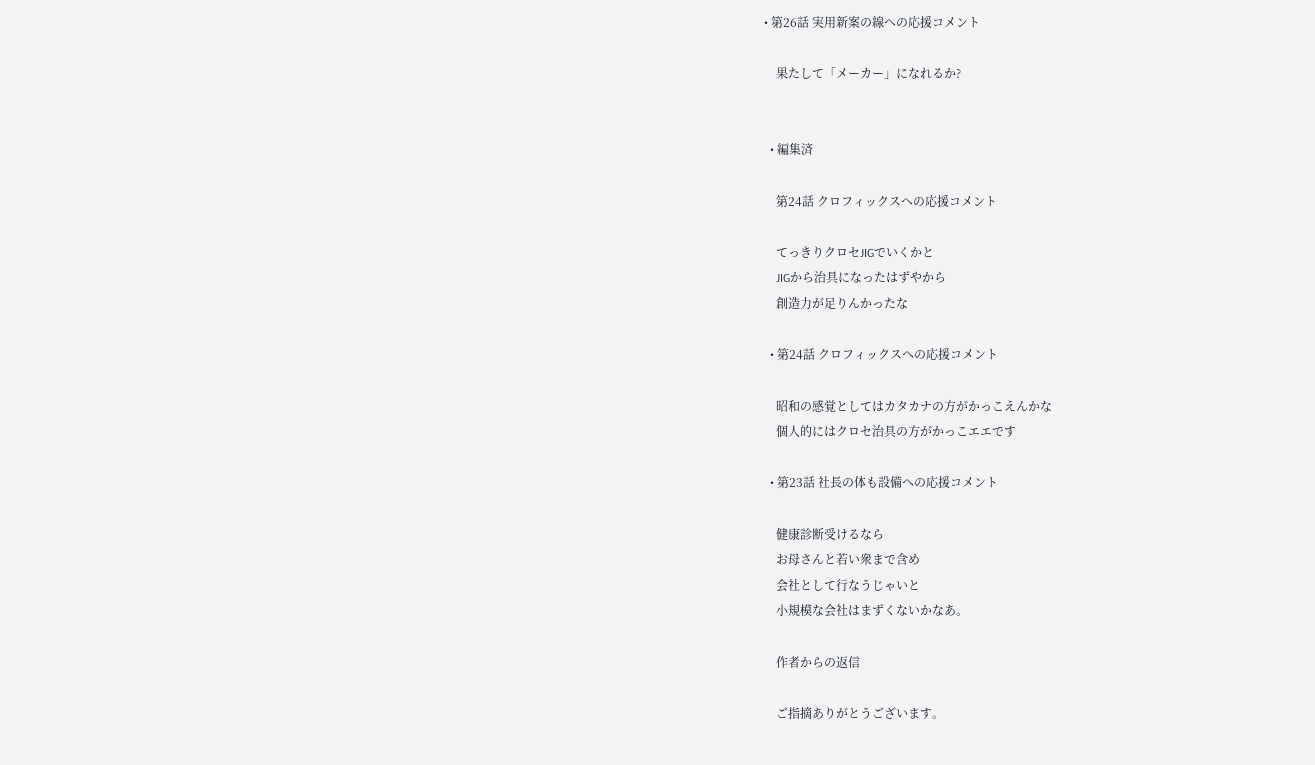• 第26話 実用新案の線への応援コメント

    果たして「メーカー」になれるか?


  • 編集済

    第24話 クロフィックスへの応援コメント

    てっきりクロセJIGでいくかと
    JIGから治具になったはずやから
    創造力が足りんかったな

  • 第24話 クロフィックスへの応援コメント

    昭和の感覚としてはカタカナの方がかっこえんかな
    個人的にはクロセ治具の方がかっこエエです

  • 第23話 社長の体も設備への応援コメント

    健康診断受けるなら
    お母さんと若い衆まで含め
    会社として行なうじゃいと
    小規模な会社はまずくないかなあ。

    作者からの返信

    ご指摘ありがとうございます。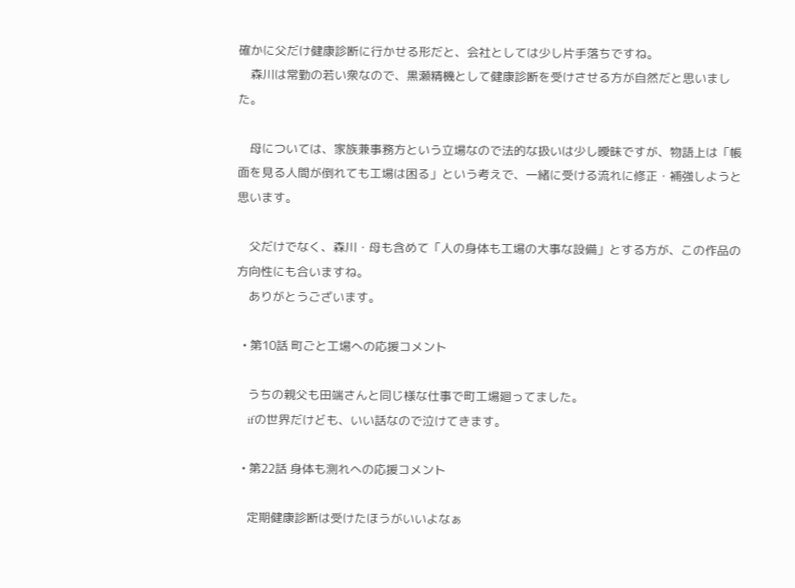確かに父だけ健康診断に行かせる形だと、会社としては少し片手落ちですね。
    森川は常勤の若い衆なので、黒瀬精機として健康診断を受けさせる方が自然だと思いました。

    母については、家族兼事務方という立場なので法的な扱いは少し曖昧ですが、物語上は「帳面を見る人間が倒れても工場は困る」という考えで、一緒に受ける流れに修正・補強しようと思います。

    父だけでなく、森川・母も含めて「人の身体も工場の大事な設備」とする方が、この作品の方向性にも合いますね。
    ありがとうございます。

  • 第10話 町ごと工場への応援コメント

    うちの親父も田端さんと同じ様な仕事で町工場廻ってました。
    ifの世界だけども、いい話なので泣けてきます。

  • 第22話 身体も測れへの応援コメント

    定期健康診断は受けたほうがいいよなぁ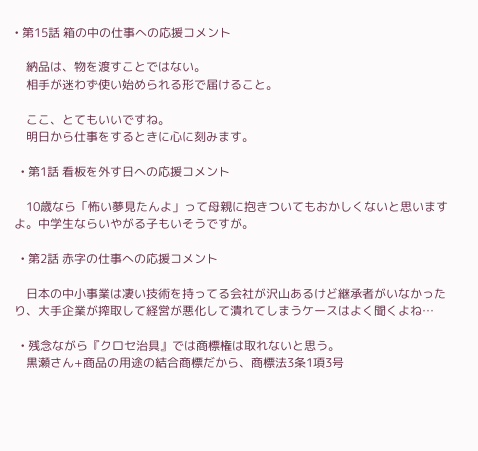• 第15話 箱の中の仕事への応援コメント

    納品は、物を渡すことではない。
    相手が迷わず使い始められる形で届けること。

    ここ、とてもいいですね。
    明日から仕事をするときに心に刻みます。

  • 第1話 看板を外す日への応援コメント

    10歳なら「怖い夢見たんよ」って母親に抱きついてもおかしくないと思いますよ。中学生ならいやがる子もいそうですが。

  • 第2話 赤字の仕事への応援コメント

    日本の中小事業は凄い技術を持ってる会社が沢山あるけど継承者がいなかったり、大手企業が搾取して経営が悪化して潰れてしまうケースはよく聞くよね…

  • 残念ながら『クロセ治具』では商標権は取れないと思う。
    黒瀬さん+商品の用途の結合商標だから、商標法3条1項3号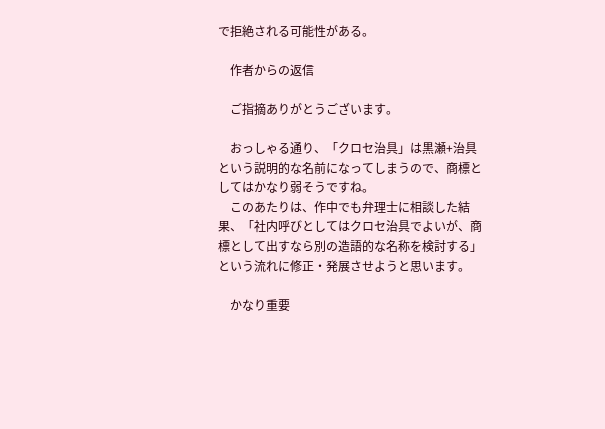で拒絶される可能性がある。

    作者からの返信

    ご指摘ありがとうございます。

    おっしゃる通り、「クロセ治具」は黒瀬+治具という説明的な名前になってしまうので、商標としてはかなり弱そうですね。
    このあたりは、作中でも弁理士に相談した結果、「社内呼びとしてはクロセ治具でよいが、商標として出すなら別の造語的な名称を検討する」という流れに修正・発展させようと思います。

    かなり重要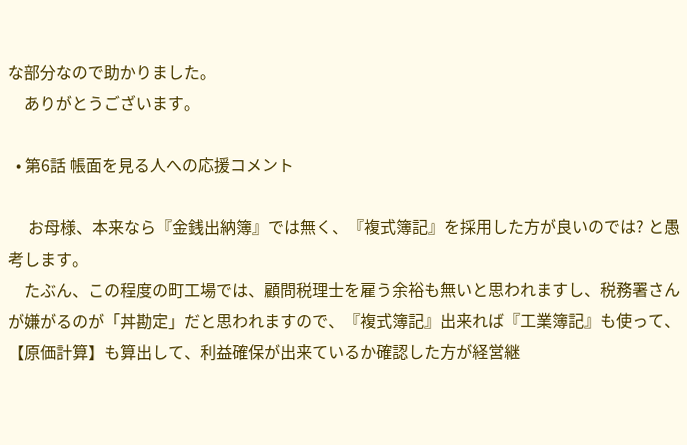な部分なので助かりました。
    ありがとうございます。

  • 第6話 帳面を見る人への応援コメント

     お母様、本来なら『金銭出納簿』では無く、『複式簿記』を採用した方が良いのでは? と愚考します。
    たぶん、この程度の町工場では、顧問税理士を雇う余裕も無いと思われますし、税務署さんが嫌がるのが「丼勘定」だと思われますので、『複式簿記』出来れば『工業簿記』も使って、【原価計算】も算出して、利益確保が出来ているか確認した方が経営継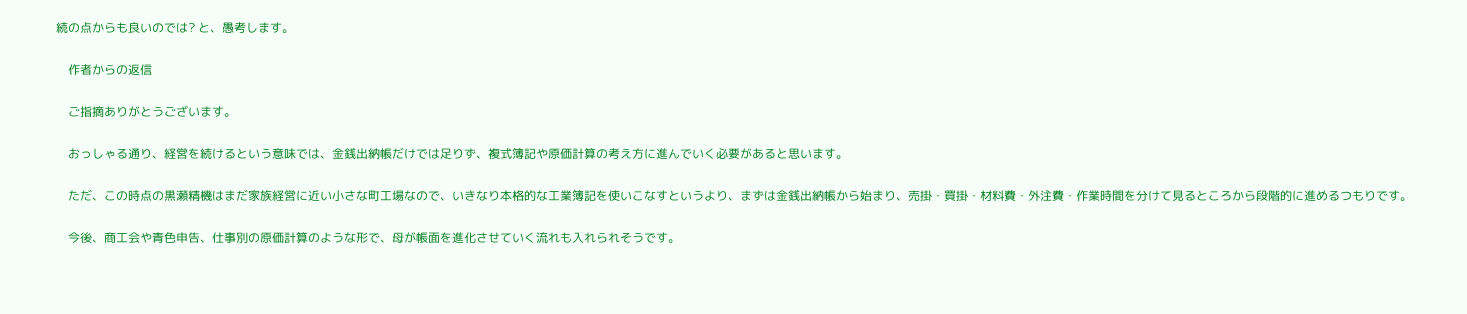続の点からも良いのでは? と、愚考します。

    作者からの返信

    ご指摘ありがとうございます。

    おっしゃる通り、経営を続けるという意味では、金銭出納帳だけでは足りず、複式簿記や原価計算の考え方に進んでいく必要があると思います。

    ただ、この時点の黒瀬精機はまだ家族経営に近い小さな町工場なので、いきなり本格的な工業簿記を使いこなすというより、まずは金銭出納帳から始まり、売掛・買掛・材料費・外注費・作業時間を分けて見るところから段階的に進めるつもりです。

    今後、商工会や青色申告、仕事別の原価計算のような形で、母が帳面を進化させていく流れも入れられそうです。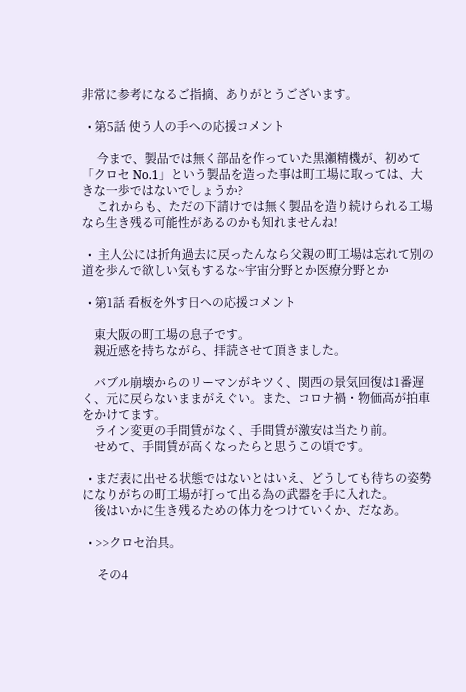非常に参考になるご指摘、ありがとうございます。

  • 第5話 使う人の手への応援コメント

     今まで、製品では無く部品を作っていた黒瀬精機が、初めて「クロセ No.1」という製品を造った事は町工場に取っては、大きな一歩ではないでしょうか?
     これからも、ただの下請けでは無く製品を造り続けられる工場なら生き残る可能性があるのかも知れませんね!

  •  主人公には折角過去に戻ったんなら父親の町工場は忘れて別の道を歩んで欲しい気もするな~宇宙分野とか医療分野とか

  • 第1話 看板を外す日への応援コメント

    東大阪の町工場の息子です。
    親近感を持ちながら、拝読させて頂きました。

    バブル崩壊からのリーマンがキツく、関西の景気回復は1番遅く、元に戻らないままがえぐい。また、コロナ禍・物価高が拍車をかけてます。
    ライン変更の手間賃がなく、手間賃が激安は当たり前。
    せめて、手間賃が高くなったらと思うこの頃です。

  • まだ表に出せる状態ではないとはいえ、どうしても待ちの姿勢になりがちの町工場が打って出る為の武器を手に入れた。
    後はいかに生き残るための体力をつけていくか、だなあ。

  • >>クロセ治具。

     その4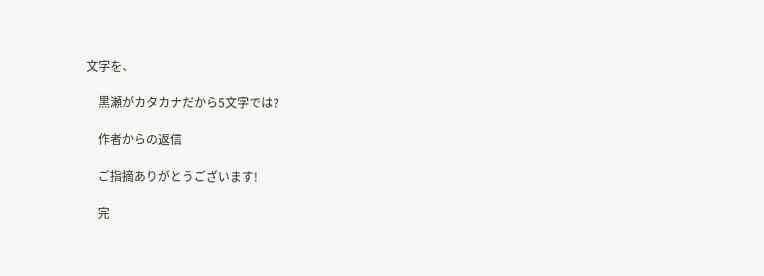文字を、

    黒瀬がカタカナだから5文字では?

    作者からの返信

    ご指摘ありがとうございます!

    完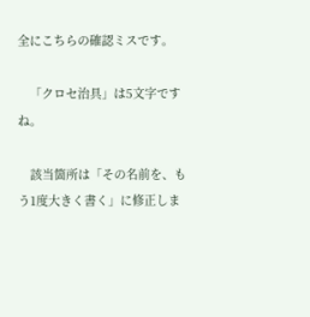全にこちらの確認ミスです。

    「クロセ治具」は5文字ですね。

    該当箇所は「その名前を、もう1度大きく書く」に修正しま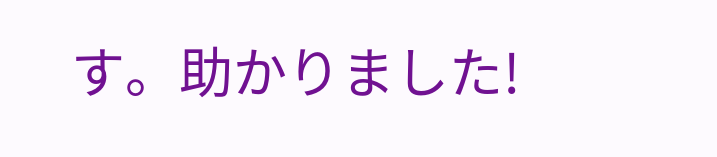す。助かりました!